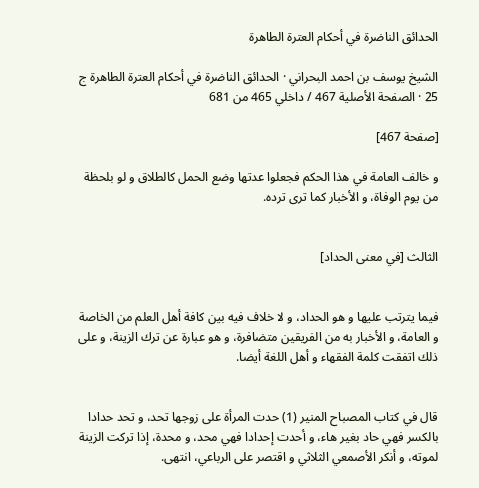الحدائق الناضرة في أحكام العترة الطاهرة

الشيخ يوسف بن احمد البحراني · الحدائق الناضرة في أحكام العترة الطاهرة ج 25 · الصفحة الأصلية 467 / داخلي 465 من 681

[صفحة 467]

و خالف العامة في هذا الحكم فجعلوا عدتها وضع الحمل كالطلاق و لو بلحظة من يوم الوفاة، و الأخبار كما ترى ترده.


الثالث [في معنى الحداد]


فيما يترتب عليها و هو الحداد، و لا خلاف فيه بين كافة أهل العلم من الخاصة و العامة، و الأخبار به من الفريقين متضافرة، و هو عبارة عن ترك الزينة، و على ذلك اتفقت كلمة الفقهاء و أهل اللغة أيضا.


قال في كتاب المصباح المنير (1) حدت المرأة على زوجها تحد، و تحد حدادا بالكسر فهي حاد بغير هاء، و أحدت إحدادا فهي محد، و محدة، إذا تركت الزينة لموته، و أنكر الأصمعي الثلاثي و اقتصر على الرباعي، انتهى.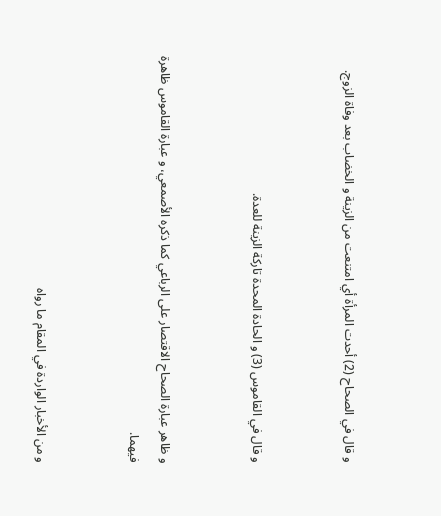و قال في الصحاح (2) أحدت المرأة أي امتنعت من الزينة و الخضاب بعد وفاة الزوج.


و قال في القاموس (3) و الحادة المحدة تاركة الزينة للعدة.


و ظاهر عبارة الصحاح الاقتصار على الرباعي كما ذكره الأصمعي، و عبارة القاموس ظاهرة فيهما.


و من الأخبار الواردة في المقام ما رواه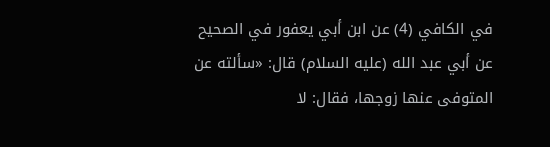في الكافي (4) عن ابن أبي يعفور في الصحيح عن أبي عبد الله (عليه السلام) قال: «سألته عن المتوفى عنها زوجها، فقال: لا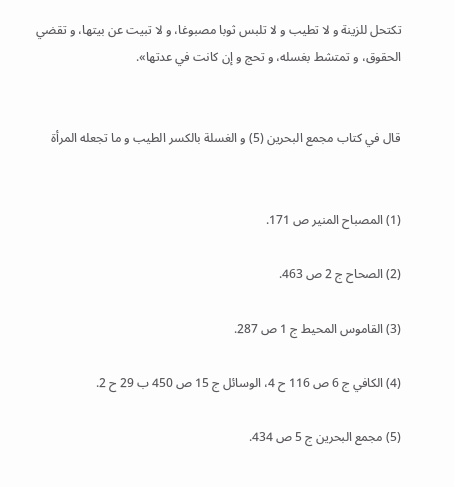تكتحل للزينة و لا تطيب و لا تلبس ثوبا مصبوغا، و لا تبيت عن بيتها، و تقضي الحقوق، و تمتشط بغسله، و تحج و إن كانت في عدتها».


قال في كتاب مجمع البحرين (5) و الغسلة بالكسر الطيب و ما تجعله المرأة


(1) المصباح المنير ص 171.

(2) الصحاح ج 2 ص 463.

(3) القاموس المحيط ج 1 ص 287.

(4) الكافي ج 6 ص 116 ح 4، الوسائل ج 15 ص 450 ب 29 ح 2.

(5) مجمع البحرين ج 5 ص 434.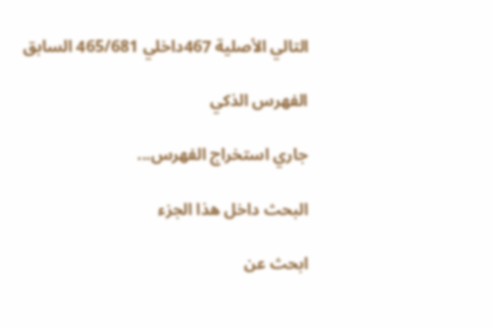التالي الأصلية 467داخلي 465/681 السابق

الفهرس الذكي

جاري استخراج الفهرس...

البحث داخل هذا الجزء

ابحث عن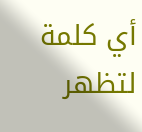أي كلمة لتظهر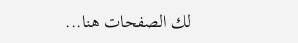لك الصفحات هنا...